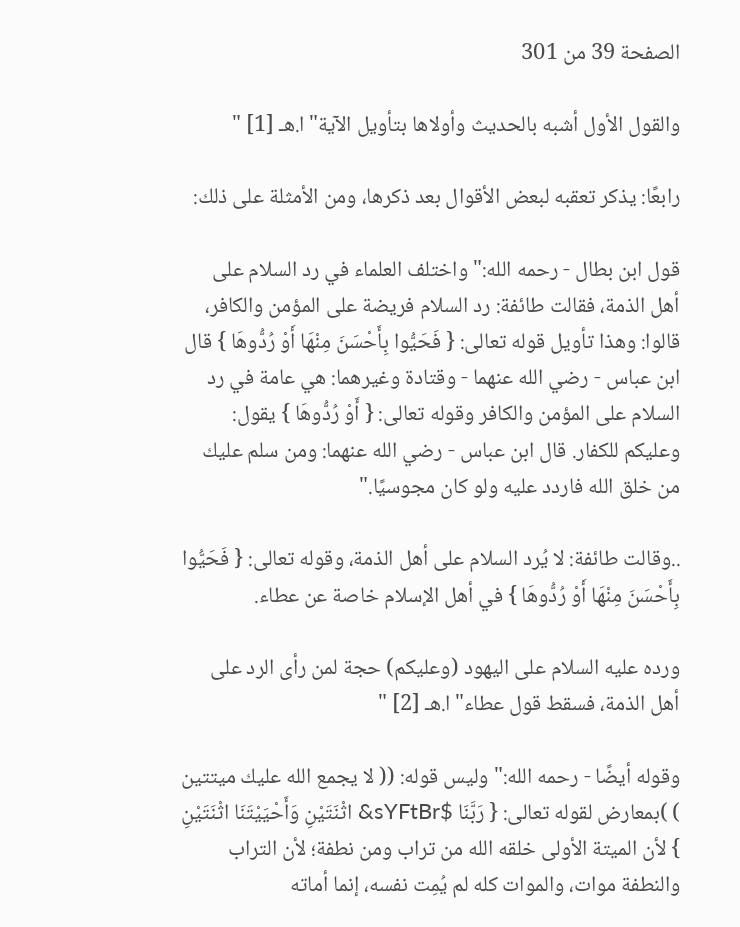الصفحة 39 من 301

والقول الأول أشبه بالحديث وأولاها بتأويل الآية"ا.هـ [1] "

رابعًا: يذكر تعقبه لبعض الأقوال بعد ذكرها، ومن الأمثلة على ذلك:

قول ابن بطال - رحمه الله:"واختلف العلماء في رد السلام على أهل الذمة، فقالت طائفة: رد السلام فريضة على المؤمن والكافر، قالوا: وهذا تأويل قوله تعالى: { فَحَيُّوا بِأَحْسَنَ مِنْهَا أَوْ رُدُّوهَا } قال ابن عباس - رضي الله عنهما - وقتادة وغيرهما: هي عامة في رد السلام على المؤمن والكافر وقوله تعالى: { أَوْ رُدُّوهَا } يقول: وعليكم للكفار. قال ابن عباس - رضي الله عنهما: ومن سلم عليك من خلق الله فاردد عليه ولو كان مجوسيًا."

..وقالت طائفة: لا يُرد السلام على أهل الذمة، وقوله تعالى: { فَحَيُّوا بِأَحْسَنَ مِنْهَا أَوْ رُدُّوهَا } في أهل الإسلام خاصة عن عطاء.

ورده عليه السلام على اليهود (وعليكم) حجة لمن رأى الرد على أهل الذمة، فسقط قول عطاء"ا.هـ [2] "

وقوله أيضًا - رحمه الله:"وليس قوله: (( لا يجمع الله عليك ميتتين ) )بمعارض لقوله تعالى: { رَبَّنَا $sYFtBr& اثْنَتَيْنِ وَأَحْيَيْتَنَا اثْنَتَيْنِ } لأن الميتة الأولى خلقه الله من تراب ومن نطفة؛ لأن التراب والنطفة موات، والموات كله لم يُمِت نفسه، إنما أماته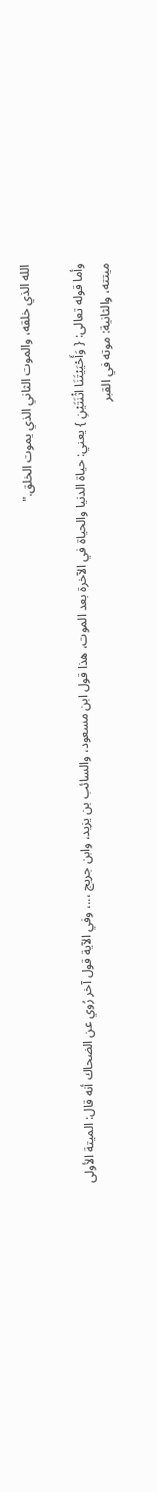الله الذي خلقه، والموت الثاني الذي يموت الخلق."

وأما قوله تعالى: { وَأَحْيَيْتَنَا اثْنَتَيْنِ } يعني: حياة الدنيا والحياة في الآخرة بعد الموت، هذا قول ابن مسعود، والسائب بن يزيد، وابن جريج ،..، وفي الآية قول آخر رُوي عن الضحاك أنه قال: الميتة الأولى ميتته، والثانية: موته في القبر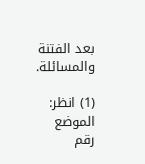بعد الفتنة والمسائلة.

(1) انظر: الموضع رقم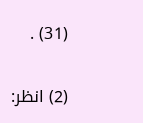(31) .

(2) انظر: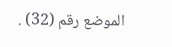الموضع رقم (32) .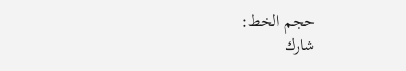حجم الخط:
شارك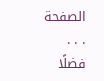الصفحة
. . .
فضلًا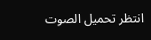انتظر تحميل الصوت